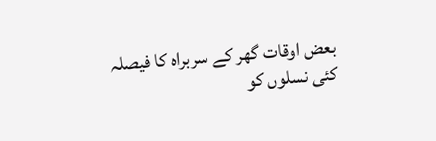بعض اوقات گھر کے سربراہ کا فیصلہ کئی نسلوں کو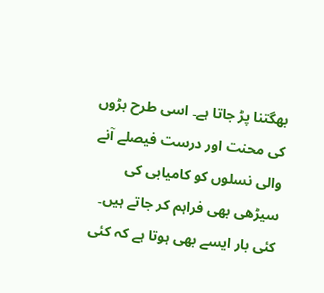بھگتنا پڑ جاتا ہے۔ اسی طرح بڑوں کی محنت اور درست فیصلے آنے والی نسلوں کو کامیابی کی سیڑھی بھی فراہم کر جاتے ہیں۔ کئی بار ایسے بھی ہوتا ہے کہ کئی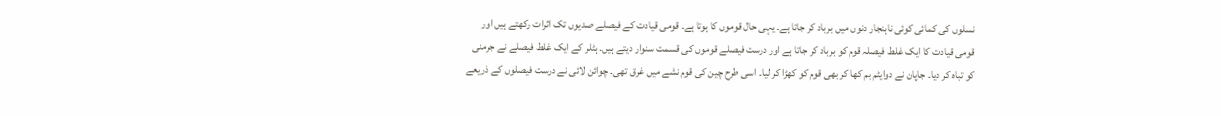نسلوں کی کمائی کوئی ناہنجار دنوں میں برباد کر جاتا ہے۔ یہی حال قوموں کا ہوتا ہے۔ قومی قیادت کے فیصلے صدیوں تک اثرات رکھتے ہیں اور قومی قیادت کا ایک غلط فیصلہ قوم کو برباد کر جاتا ہے اور درست فیصلے قوموں کی قسمت سنوار دیتے ہیں۔ ہٹلر کے ایک غلط فیصلے نے جرمنی کو تباہ کر دیا۔ جاپان نے دوایٹم بم کھا کر بھی قوم کو کھڑا کر لیا۔ اسی طرح چین کی قوم نشے میں غرق تھی۔ چوائن لائی نے درست فیصلوں کے ذریعے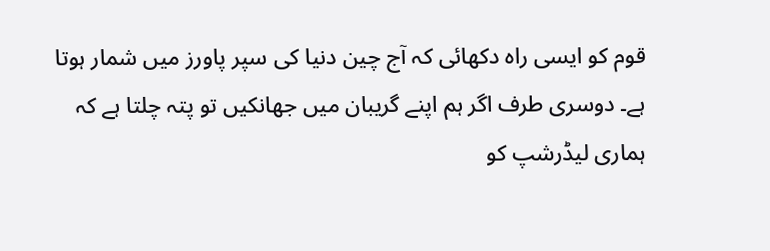قوم کو ایسی راہ دکھائی کہ آج چین دنیا کی سپر پاورز میں شمار ہوتا ہے۔ دوسری طرف اگر ہم اپنے گریبان میں جھانکیں تو پتہ چلتا ہے کہ ہماری لیڈرشپ کو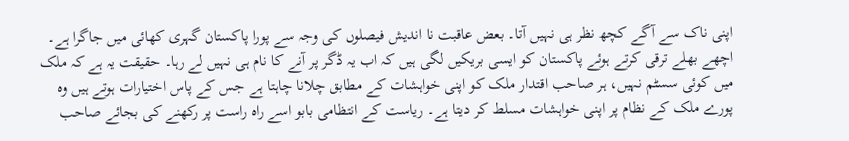اپنی ناک سے آگے کچھ نظر ہی نہیں آتا۔ بعض عاقبت نا اندیش فیصلوں کی وجہ سے پورا پاکستان گہری کھائی میں جاگرا ہے۔ اچھے بھلے ترقی کرتے ہوئے پاکستان کو ایسی بریکیں لگی ہیں کہ اب یہ ڈگر پر آنے کا نام ہی نہیں لے رہا۔ حقیقت یہ ہے کہ ملک میں کوئی سسٹم نہیں، ہر صاحب اقتدار ملک کو اپنی خواہشات کے مطابق چلانا چاہتا ہے جس کے پاس اختیارات ہوتے ہیں وہ پورے ملک کے نظام پر اپنی خواہشات مسلط کر دیتا ہے۔ ریاست کے انتظامی بابو اسے راہ راست پر رکھنے کی بجائے صاحب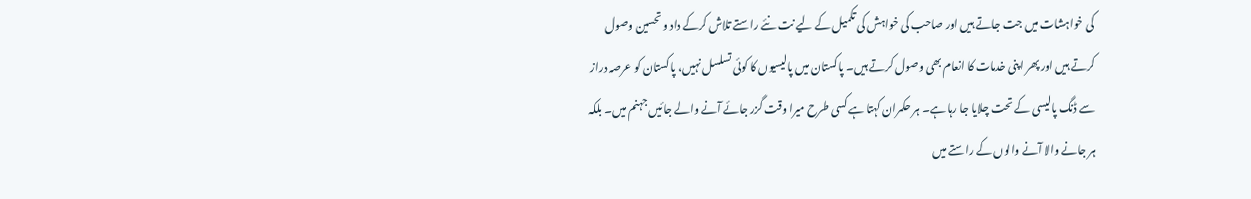کی خواہشات میں جت جاتے ہیں اور صاحب کی خواہش کی تکمیل کے لیے نت نئے راستے تلاش کرکے داد و تحسین وصول کرتے ہیں اور پھر اپنی خدمات کا انعام بھی وصول کرتے ہیں۔ پاکستان میں پالیسیوں کا کوئی تسلسل نہیں، پاکستان کو عرصہ دراز سے ڈنگ پالیسی کے تحت چلایا جا رہا ہے۔ ہر حکمران کہتا ہے کسی طرح میرا وقت گزر جائے آنے والے جائیں جہنم میں۔ بلکہ ہر جانے والا آنے والوں کے راستے میں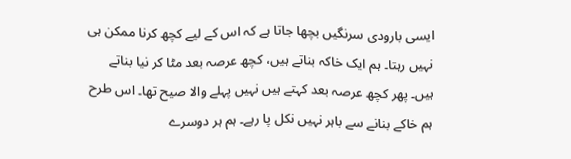ایسی بارودی سرنگیں بچھا جاتا ہے کہ اس کے لیے کچھ کرنا ممکن ہی نہیں رہتا۔ ہم ایک خاکہ بناتے ہیں، کچھ عرصہ بعد مٹا کر نیا بناتے ہیں۔ پھر کچھ عرصہ بعد کہتے ہیں نہیں پہلے والا صیح تھا۔ اس طرح ہم خاکے بنانے سے باہر نہیں نکل پا رہے۔ ہم ہر دوسرے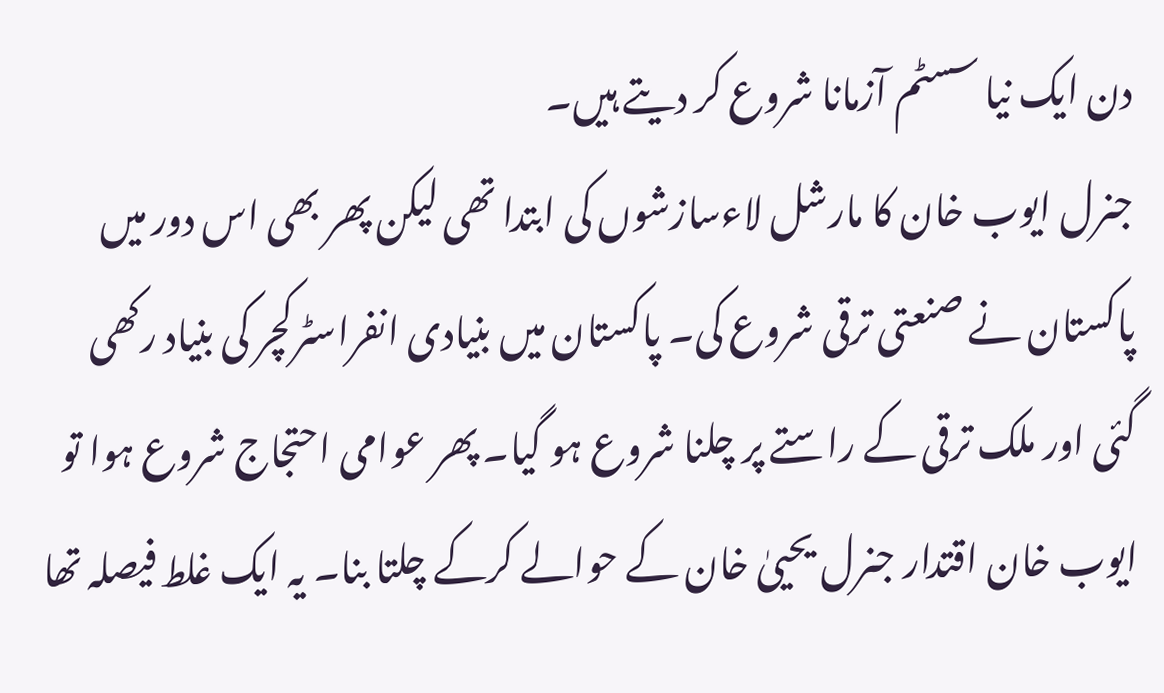دن ایک نیا سسٹم آزمانا شروع کر دیتے ہیں۔
جنرل ایوب خان کا مارشل لاءسازشوں کی ابتدا تھی لیکن پھر بھی اس دور میں پاکستان نے صنعتی ترقی شروع کی۔ پاکستان میں بنیادی انفراسٹرکچر کی بنیاد رکھی گئی اور ملک ترقی کے راستے پر چلنا شروع ہو گیا۔ پھر عوامی احتجاج شروع ہوا تو ایوب خان اقتدار جنرل یحییٰ خان کے حوالے کرکے چلتا بنا۔ یہ ایک غلط فیصلہ تھا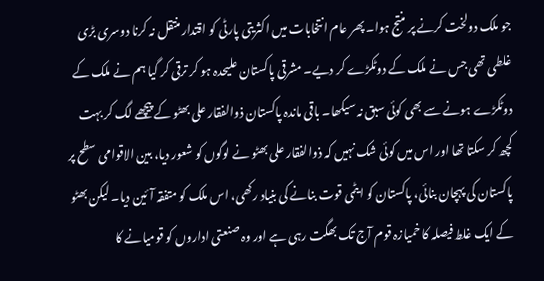جو ملک دولخت کرنے پر منتج ہوا۔ پھر عام انتخابات میں اکثریتی پارٹی کو اقتدار منتقل نہ کرنا دوسری بڑی غلطی تھی جس نے ملک کے دوٹکڑے کر دیے۔ مشرقی پاکستان علیحدہ ہو کر ترقی کر گیا ہم نے ملک کے دوٹکڑے ہونے سے بھی کوئی سبق نہ سیکھا۔ باقی ماندہ پاکستان ذوالفقار علی بھٹو کے پیچھے لگ کر بہت کچھ کر سکتا تھا اور اس میں کوئی شک نہیں کہ ذوالفقار علی بھٹو نے لوگوں کو شعور دیا، بین الاقوامی سطح پر پاکستان کی پہچان بنائی، پاکستان کو ایٹمی قوت بنانے کی بنیاد رکھی، اس ملک کو متفقہ آئین دیا۔ لیکن بھٹو کے ایک غلط فیصلہ کا خمیازہ قوم آج تک بھگت رہی ہے اور وہ صنعتی اداروں کو قومیانے کا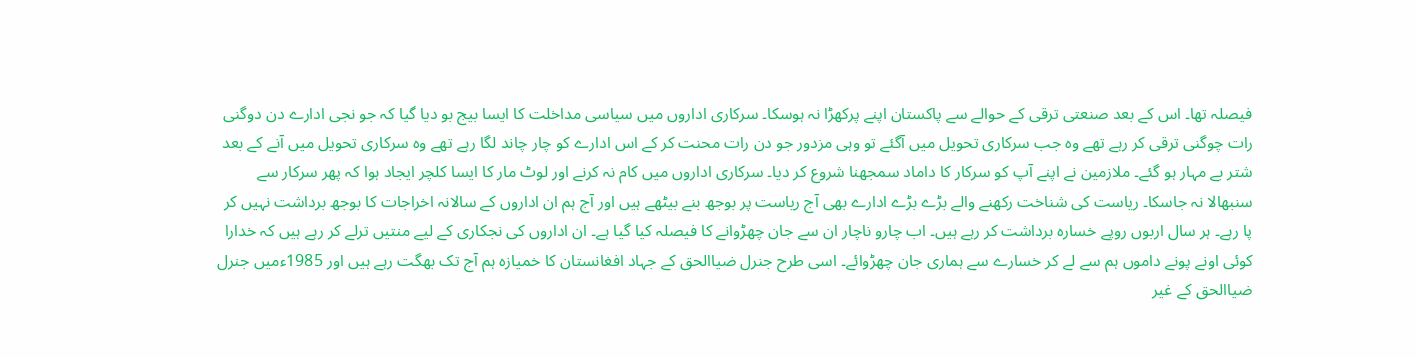فیصلہ تھا۔ اس کے بعد صنعتی ترقی کے حوالے سے پاکستان اپنے پرکھڑا نہ ہوسکا۔ سرکاری اداروں میں سیاسی مداخلت کا ایسا بیج بو دیا گیا کہ جو نجی ادارے دن دوگنی رات چوگنی ترقی کر رہے تھے وہ جب سرکاری تحویل میں آگئے تو وہی مزدور جو دن رات محنت کر کے اس ادارے کو چار چاند لگا رہے تھے وہ سرکاری تحویل میں آنے کے بعد شتر بے مہار ہو گئے۔ ملازمین نے اپنے آپ کو سرکار کا داماد سمجھنا شروع کر دیا۔ سرکاری اداروں میں کام نہ کرنے اور لوٹ مار کا ایسا کلچر ایجاد ہوا کہ پھر سرکار سے سنبھالا نہ جاسکا۔ ریاست کی شناخت رکھنے والے بڑے بڑے ادارے بھی آج ریاست پر بوجھ بنے بیٹھے ہیں اور آج ہم ان اداروں کے سالانہ اخراجات کا بوجھ برداشت نہیں کر پا رہے۔ ہر سال اربوں روپے خسارہ برداشت کر رہے ہیں۔ اب چارو ناچار ان سے جان چھڑوانے کا فیصلہ کیا گیا ہے۔ ان اداروں کی نجکاری کے لیے منتیں ترلے کر رہے ہیں کہ خدارا کوئی اونے پونے داموں ہم سے لے کر خسارے سے ہماری جان چھڑوائے۔ اسی طرح جنرل ضیاالحق کے جہاد افغانستان کا خمیازہ ہم آج تک بھگت رہے ہیں اور 1985ءمیں جنرل ضیاالحق کے غیر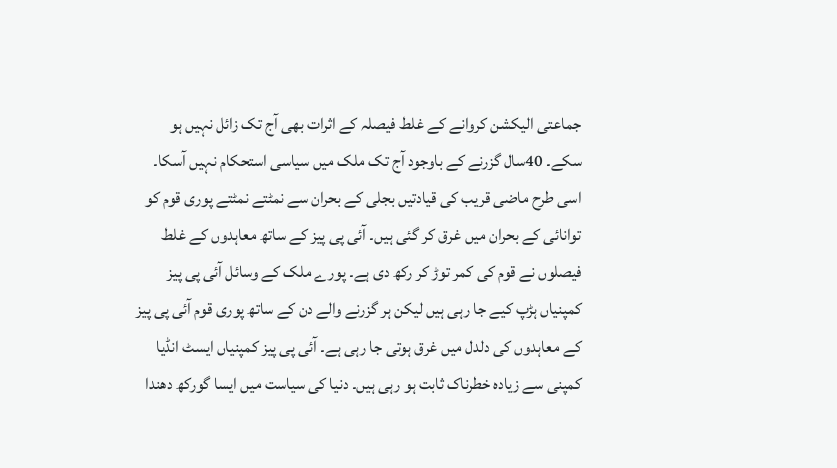جماعتی الیکشن کروانے کے غلط فیصلہ کے اثرات بھی آج تک زائل نہیں ہو سکے۔ 40سال گزرنے کے باوجود آج تک ملک میں سیاسی استحکام نہیں آسکا۔ اسی طرح ماضی قریب کی قیادتیں بجلی کے بحران سے نمٹتے نمٹتے پوری قوم کو توانائی کے بحران میں غرق کر گئی ہیں۔ آئی پی پیز کے ساتھ معاہدوں کے غلط فیصلوں نے قوم کی کمر توڑ کر رکھ دی ہے۔ پورے ملک کے وسائل آئی پی پیز کمپنیاں ہڑپ کیے جا رہی ہیں لیکن ہر گزرنے والے دن کے ساتھ پوری قوم آئی پی پیز کے معاہدوں کی دلدل میں غرق ہوتی جا رہی ہے۔ آئی پی پیز کمپنیاں ایسٹ انڈیا کمپنی سے زیادہ خطرناک ثابت ہو رہی ہیں۔ دنیا کی سیاست میں ایسا گورکھ دھندا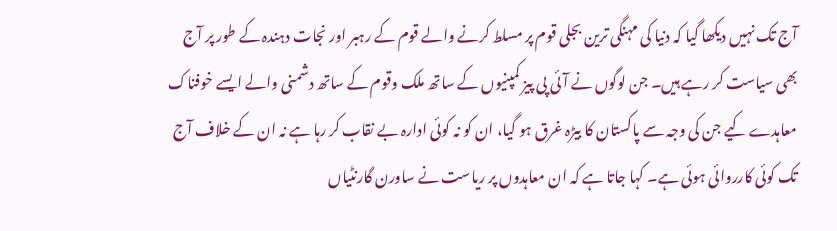آج تک نہیں دیکھا گیا کہ دنیا کی مہنگی ترین بجلی قوم پر مسلط کرنے والے قوم کے رہبر اور نجات دہندہ کے طور پر آج بھی سیاست کر رہے ہیں۔ جن لوگوں نے آئی پی پیز کمپنیوں کے ساتھ ملک وقوم کے ساتھ دشمنی والے ایسے خوفناک معاہدے کیے جن کی وجہ سے پاکستان کا بیڑہ غرق ہو گیا، ان کو نہ کوئی ادارہ بے نقاب کر رہا ہے نہ ان کے خلاف آج تک کوئی کارروائی ہوئی ہے۔ کہا جاتا ہے کہ ان معاہدوں پر ریاست نے ساورن گارنٹیاں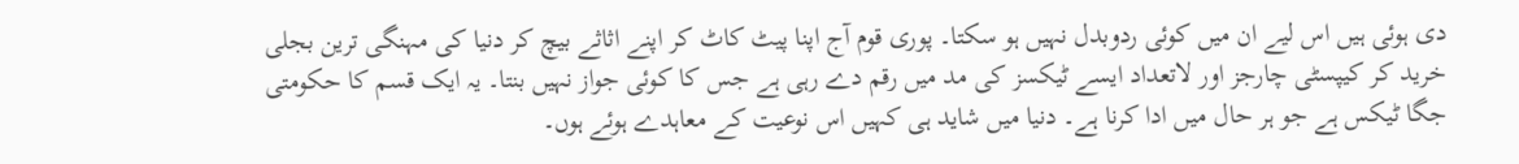دی ہوئی ہیں اس لیے ان میں کوئی ردوبدل نہیں ہو سکتا۔ پوری قوم آج اپنا پیٹ کاٹ کر اپنے اثاثے بیچ کر دنیا کی مہنگی ترین بجلی خرید کر کیپسٹی چارجز اور لاتعداد ایسے ٹیکسز کی مد میں رقم دے رہی ہے جس کا کوئی جواز نہیں بنتا۔ یہ ایک قسم کا حکومتی جگا ٹیکس ہے جو ہر حال میں ادا کرنا ہے۔ دنیا میں شاید ہی کہیں اس نوعیت کے معاہدے ہوئے ہوں۔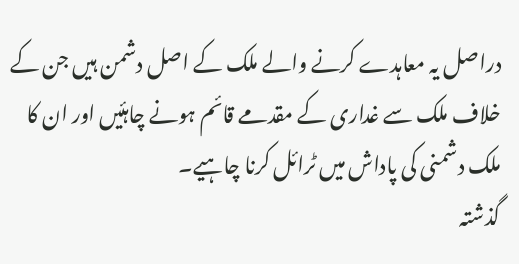دراصل یہ معاہدے کرنے والے ملک کے اصل دشمن ہیں جن کے خلاف ملک سے غداری کے مقدمے قائم ہونے چاہئیں اور ان کا ملک دشمنی کی پاداش میں ٹرائل کرنا چاہیے۔
گذشتہ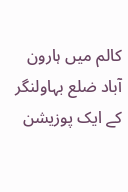کالم میں ہارون آباد ضلع بہاولنگر کے ایک پوزیشن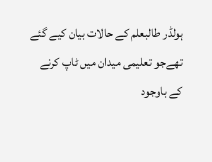ہولڈر طالبعلم کے حالات بیان کیے گئے تھےجو تعلیمی میدان میں ٹاپ کرنے کے باوجود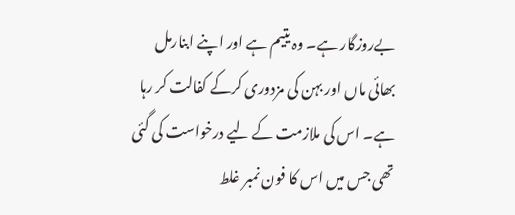بےروزگار ہے۔ وہ یتیم ہے اور اپنے ابنارمل بھائی ماں اور بہن کی مزدوری کرکے کفالت کر رہا ہے۔ اس کی ملازمت کے لیے درخواست کی گئی تھی جس میں اس کا فون نمبر غلط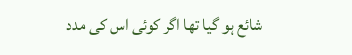شائع ہو گیا تھا اگر کوئی اس کی مدد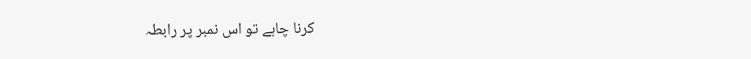کرنا چاہے تو اس نمبر پر رابطہ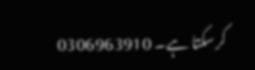کرسکتا ہے۔ 0306963910